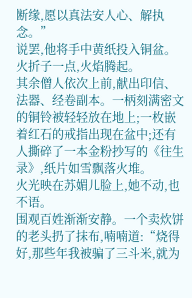断缘,愿以真法安人心、解执念。”
说罢,他将手中黄纸投入铜盆。
火折子一点,火焰腾起。
其余僧人依次上前,献出印信、法器、经卷副本。一柄刻满密文的铜铃被轻轻放在地上;一枚嵌着红石的戒指出现在盆中;还有人撕碎了一本金粉抄写的《往生录》,纸片如雪飘落火堆。
火光映在苏媚儿脸上,她不动,也不语。
围观百姓渐渐安静。一个卖炊饼的老头扔了抹布,喃喃道:“烧得好,那些年我被骗了三斗米,就为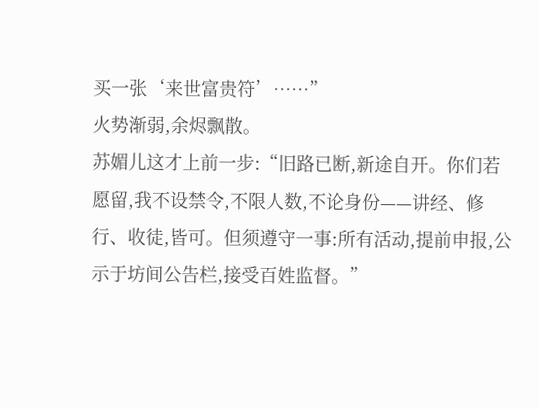买一张‘来世富贵符’……”
火势渐弱,余烬飘散。
苏媚儿这才上前一步:“旧路已断,新途自开。你们若愿留,我不设禁令,不限人数,不论身份——讲经、修行、收徒,皆可。但须遵守一事:所有活动,提前申报,公示于坊间公告栏,接受百姓监督。”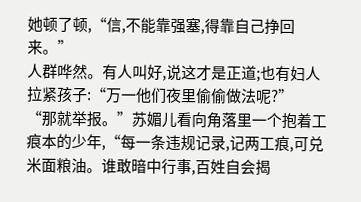她顿了顿,“信,不能靠强塞,得靠自己挣回来。”
人群哗然。有人叫好,说这才是正道;也有妇人拉紧孩子:“万一他们夜里偷偷做法呢?”
“那就举报。”苏媚儿看向角落里一个抱着工痕本的少年,“每一条违规记录,记两工痕,可兑米面粮油。谁敢暗中行事,百姓自会揭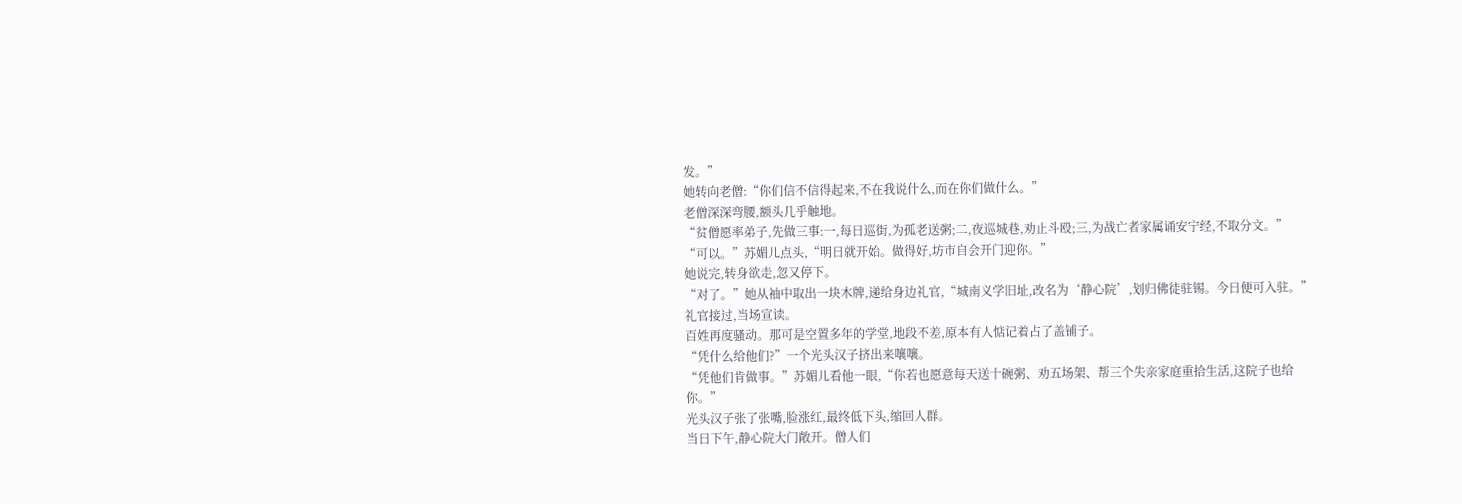发。”
她转向老僧:“你们信不信得起来,不在我说什么,而在你们做什么。”
老僧深深弯腰,额头几乎触地。
“贫僧愿率弟子,先做三事:一,每日巡街,为孤老送粥;二,夜巡城巷,劝止斗殴;三,为战亡者家属诵安宁经,不取分文。”
“可以。”苏媚儿点头,“明日就开始。做得好,坊市自会开门迎你。”
她说完,转身欲走,忽又停下。
“对了。”她从袖中取出一块木牌,递给身边礼官,“城南义学旧址,改名为‘静心院’,划归佛徒驻锡。今日便可入驻。”
礼官接过,当场宣读。
百姓再度骚动。那可是空置多年的学堂,地段不差,原本有人惦记着占了盖铺子。
“凭什么给他们?”一个光头汉子挤出来嚷嚷。
“凭他们肯做事。”苏媚儿看他一眼,“你若也愿意每天送十碗粥、劝五场架、帮三个失亲家庭重拾生活,这院子也给你。”
光头汉子张了张嘴,脸涨红,最终低下头,缩回人群。
当日下午,静心院大门敞开。僧人们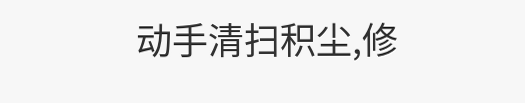动手清扫积尘,修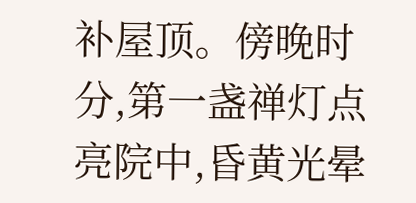补屋顶。傍晚时分,第一盏禅灯点亮院中,昏黄光晕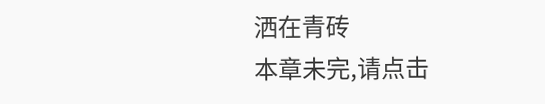洒在青砖
本章未完,请点击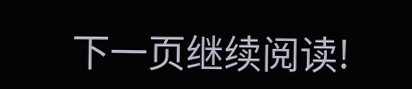下一页继续阅读!